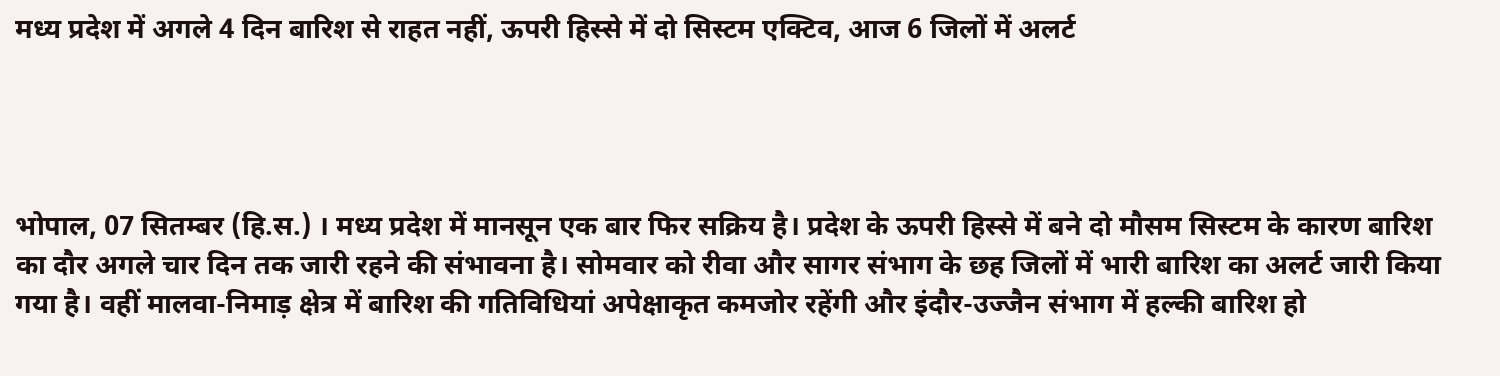मध्य प्रदेश में अगले 4 दिन बारिश से राहत नहीं, ऊपरी हिस्से में दो सिस्टम एक्टिव, आज 6 जिलों में अलर्ट




भोपाल, 07 सितम्बर (हि.स.) । मध्य प्रदेश में मानसून एक बार फिर सक्रिय है। प्रदेश के ऊपरी हिस्से में बने दो मौसम सिस्टम के कारण बारिश का दौर अगले चार दिन तक जारी रहने की संभावना है। सोमवार को रीवा और सागर संभाग के छह जिलों में भारी बारिश का अलर्ट जारी किया गया है। वहीं मालवा-निमाड़ क्षेत्र में बारिश की गतिविधियां अपेक्षाकृत कमजोर रहेंगी और इंदौर-उज्जैन संभाग में हल्की बारिश हो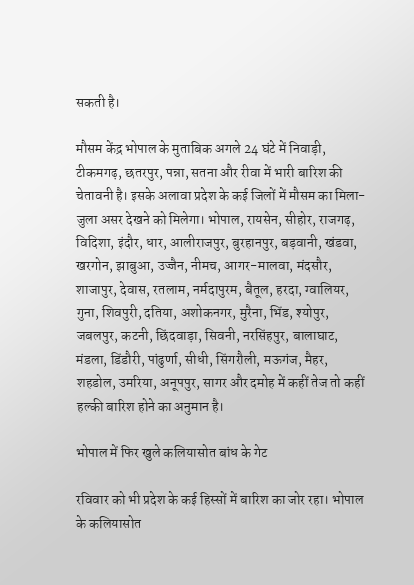सकती है।

मौसम केंद्र भोपाल के मुताबिक अगले 24 घंटे में निवाड़ी, टीकमगढ़, छतरपुर, पन्ना, सतना और रीवा में भारी बारिश की चेतावनी है। इसके अलावा प्रदेश के कई जिलों में मौसम का मिला-जुला असर देखने को मिलेगा। भोपाल, रायसेन, सीहोर, राजगढ़, विदिशा, इंदौर, धार, आलीराजपुर, बुरहानपुर, बड़वानी, खंडवा, खरगोन, झाबुआ, उज्जैन, नीमच, आगर-मालवा, मंदसौर, शाजापुर, देवास, रतलाम, नर्मदापुरम, बैतूल, हरदा, ग्वालियर, गुना, शिवपुरी, दतिया, अशोकनगर, मुरैना, भिंड, श्योपुर, जबलपुर, कटनी, छिंदवाड़ा, सिवनी, नरसिंहपुर, बालाघाट, मंडला, डिंडौरी, पांढुर्णा, सीधी, सिंगरौली, मऊगंज, मैहर, शहडोल, उमरिया, अनूपपुर, सागर और दमोह में कहीं तेज तो कहीं हल्की बारिश होने का अनुमान है।

भोपाल में फिर खुले कलियासोत बांध के गेट

रविवार को भी प्रदेश के कई हिस्सों में बारिश का जोर रहा। भोपाल के कलियासोत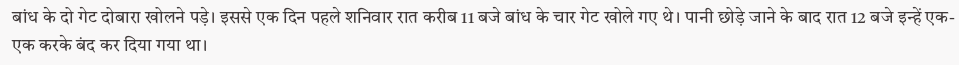बांध के दो गेट दोबारा खोलने पड़े। इससे एक दिन पहले शनिवार रात करीब 11 बजे बांध के चार गेट खोले गए थे। पानी छोड़े जाने के बाद रात 12 बजे इन्हें एक-एक करके बंद कर दिया गया था।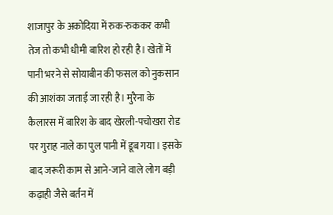शाजापुर के अकोदिया में रुक-रुककर कभी तेज तो कभी धीमी बारिश हो रही है। खेतों में पानी भरने से सोयाबीन की फसल को नुकसान की आशंका जताई जा रही है। मुरैना के कैलारस में बारिश के बाद खेरली-पचोखरा रोड पर गुराह नाले का पुल पानी में डूब गया। इसके बाद जरूरी काम से आने-जाने वाले लोग बड़ी कढ़ाही जैसे बर्तन में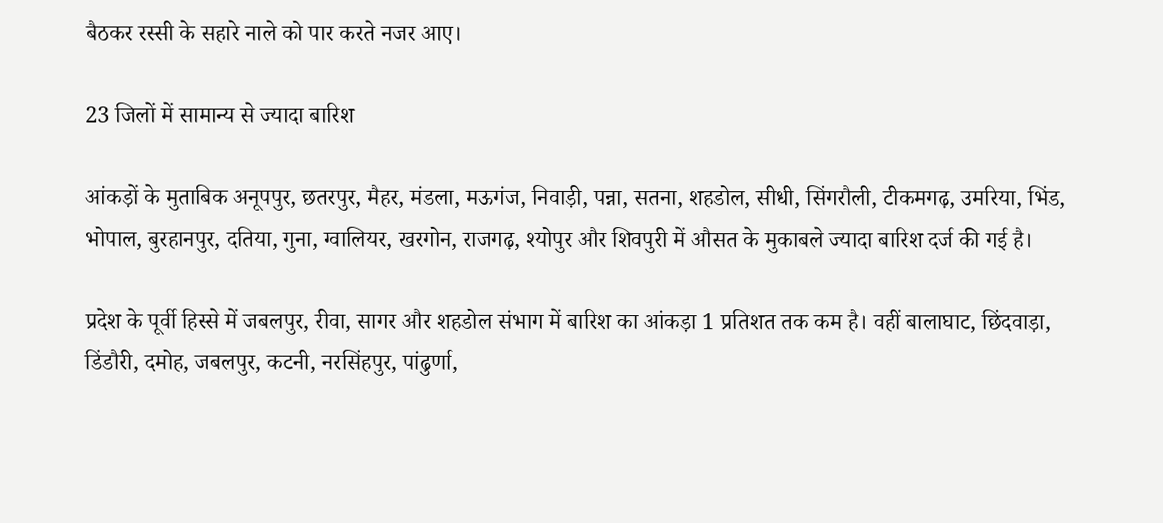बैठकर रस्सी के सहारे नाले को पार करते नजर आए।

23 जिलों में सामान्य से ज्यादा बारिश

आंकड़ों के मुताबिक अनूपपुर, छतरपुर, मैहर, मंडला, मऊगंज, निवाड़ी, पन्ना, सतना, शहडोल, सीधी, सिंगरौली, टीकमगढ़, उमरिया, भिंड, भोपाल, बुरहानपुर, दतिया, गुना, ग्वालियर, खरगोन, राजगढ़, श्योपुर और शिवपुरी में औसत के मुकाबले ज्यादा बारिश दर्ज की गई है।

प्रदेश के पूर्वी हिस्से में जबलपुर, रीवा, सागर और शहडोल संभाग में बारिश का आंकड़ा 1 प्रतिशत तक कम है। वहीं बालाघाट, छिंदवाड़ा, डिंडौरी, दमोह, जबलपुर, कटनी, नरसिंहपुर, पांढुर्णा,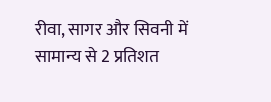रीवा, सागर और सिवनी में सामान्य से 2 प्रतिशत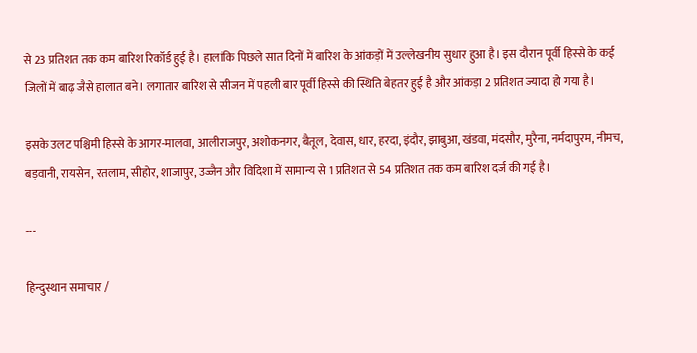से 23 प्रतिशत तक कम बारिश रिकॉर्ड हुई है। हालांकि पिछले सात दिनों में बारिश के आंकड़ों में उल्लेखनीय सुधार हुआ है। इस दौरान पूर्वी हिस्से के कई जिलों में बाढ़ जैसे हालात बने। लगातार बारिश से सीजन में पहली बार पूर्वी हिस्से की स्थिति बेहतर हुई है और आंकड़ा 2 प्रतिशत ज्यादा हो गया है।

इसके उलट पश्चिमी हिस्से के आगर-मालवा, आलीराजपुर, अशोकनगर, बैतूल, देवास, धार, हरदा, इंदौर, झाबुआ, खंडवा, मंदसौर, मुरैना, नर्मदापुरम, नीमच, बड़वानी, रायसेन, रतलाम, सीहोर, शाजापुर, उज्जैन और विदिशा में सामान्य से 1 प्रतिशत से 54 प्रतिशत तक कम बारिश दर्ज की गई है।

---

हिन्दुस्थान समाचार /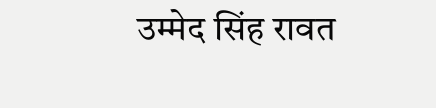उम्मेद सिंह रावत